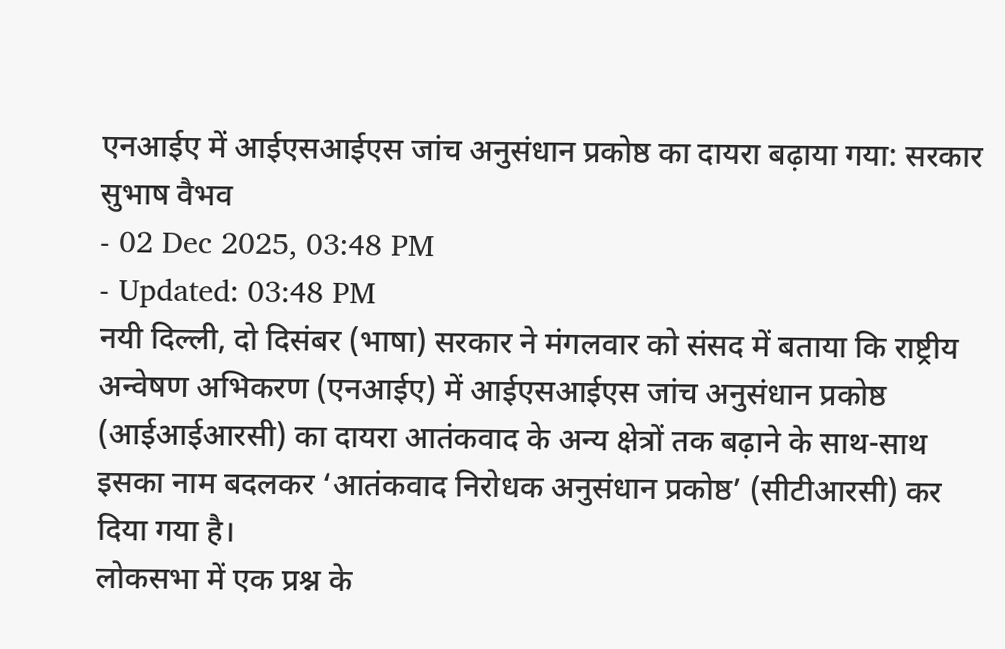एनआईए में आईएसआईएस जांच अनुसंधान प्रकोष्ठ का दायरा बढ़ाया गया: सरकार
सुभाष वैभव
- 02 Dec 2025, 03:48 PM
- Updated: 03:48 PM
नयी दिल्ली, दो दिसंबर (भाषा) सरकार ने मंगलवार को संसद में बताया कि राष्ट्रीय अन्वेषण अभिकरण (एनआईए) में आईएसआईएस जांच अनुसंधान प्रकोष्ठ (आईआईआरसी) का दायरा आतंकवाद के अन्य क्षेत्रों तक बढ़ाने के साथ-साथ इसका नाम बदलकर ‘आतंकवाद निरोधक अनुसंधान प्रकोष्ठ’ (सीटीआरसी) कर दिया गया है।
लोकसभा में एक प्रश्न के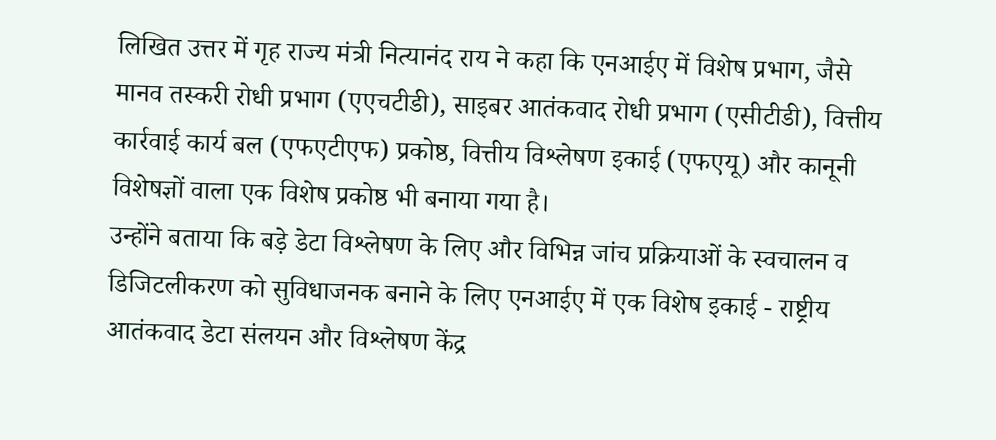लिखित उत्तर में गृह राज्य मंत्री नित्यानंद राय ने कहा कि एनआईए में विशेष प्रभाग, जैसे मानव तस्करी रोधी प्रभाग (एएचटीडी), साइबर आतंकवाद रोधी प्रभाग (एसीटीडी), वित्तीय कार्रवाई कार्य बल (एफएटीएफ) प्रकोष्ठ, वित्तीय विश्लेषण इकाई (एफएयू) और कानूनी विशेषज्ञों वाला एक विशेष प्रकोष्ठ भी बनाया गया है।
उन्होंने बताया कि बड़े डेटा विश्लेषण के लिए और विभिन्न जांच प्रक्रियाओं के स्वचालन व डिजिटलीकरण को सुविधाजनक बनाने के लिए एनआईए में एक विशेष इकाई - राष्ट्रीय आतंकवाद डेटा संलयन और विश्लेषण केंद्र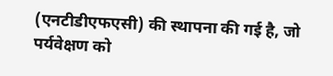(एनटीडीएफएसी) की स्थापना की गई है, जो पर्यवेक्षण को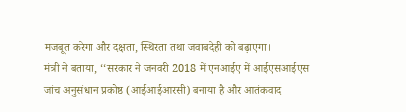मजबूत करेगा और दक्षता, स्थिरता तथा जवाबदेही को बढ़ाएगा।
मंत्री ने बताया, ‘‘सरकार ने जनवरी 2018 में एनआईए में आईएसआईएस जांच अनुसंधान प्रकोष्ठ (आईआईआरसी) बनाया है और आतंकवाद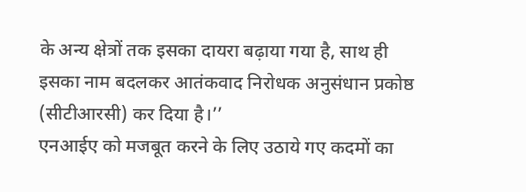के अन्य क्षेत्रों तक इसका दायरा बढ़ाया गया है, साथ ही इसका नाम बदलकर आतंकवाद निरोधक अनुसंधान प्रकोष्ठ (सीटीआरसी) कर दिया है।’’
एनआईए को मजबूत करने के लिए उठाये गए कदमों का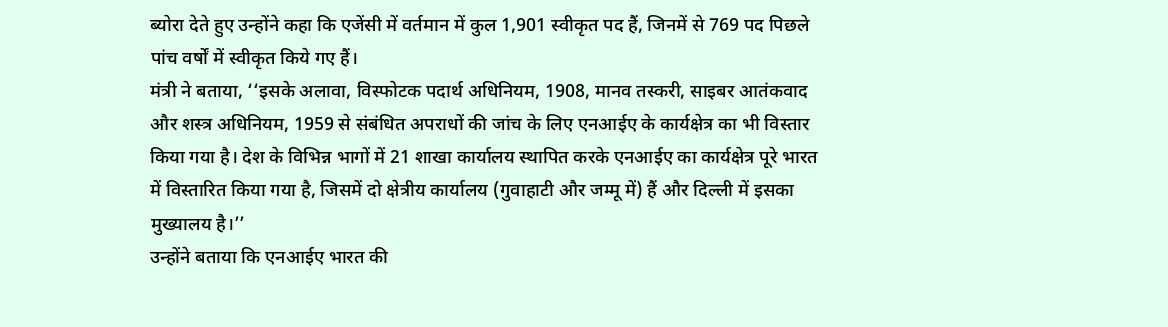ब्योरा देते हुए उन्होंने कहा कि एजेंसी में वर्तमान में कुल 1,901 स्वीकृत पद हैं, जिनमें से 769 पद पिछले पांच वर्षों में स्वीकृत किये गए हैं।
मंत्री ने बताया, ‘‘इसके अलावा, विस्फोटक पदार्थ अधिनियम, 1908, मानव तस्करी, साइबर आतंकवाद और शस्त्र अधिनियम, 1959 से संबंधित अपराधों की जांच के लिए एनआईए के कार्यक्षेत्र का भी विस्तार किया गया है। देश के विभिन्न भागों में 21 शाखा कार्यालय स्थापित करके एनआईए का कार्यक्षेत्र पूरे भारत में विस्तारित किया गया है, जिसमें दो क्षेत्रीय कार्यालय (गुवाहाटी और जम्मू में) हैं और दिल्ली में इसका मुख्यालय है।’’
उन्होंने बताया कि एनआईए भारत की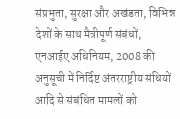संप्रभुता, सुरक्षा और अखंडता, विभिन्न देशों के साथ मैत्रीपूर्ण संबंधों, एनआईए अधिनियम, 2008 की अनुसूची में निर्दिष्ट अंतरराष्ट्रीय संधियों आदि से संबंधित मामलों को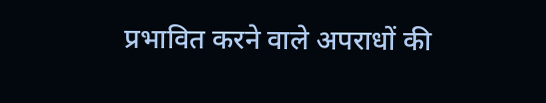प्रभावित करने वाले अपराधों की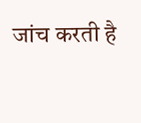जांच करती है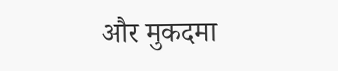और मुकदमा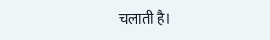चलाती है।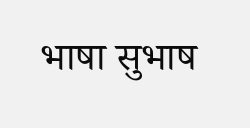भाषा सुभाष